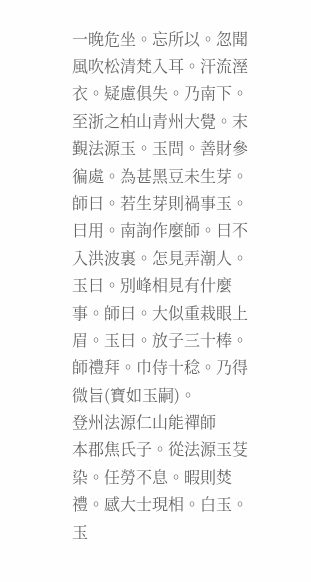一晚危坐。忘所以。忽聞風吹松清梵入耳。汗流溼衣。疑慮俱失。乃南下。至浙之柏山青州大覺。末覲法源玉。玉問。善財參徧處。為甚黑豆未生芽。師曰。若生芽則禍事玉。曰用。南詢作麼師。曰不入洪波裏。怎見弄潮人。玉曰。別峰相見有什麼事。師曰。大似重栽眼上眉。玉曰。放子三十棒。師禮拜。巾侍十稔。乃得微旨(寶如玉嗣)。
登州法源仁山能禪師
本郡焦氏子。從法源玉芟染。任勞不息。暇則焚禮。感大士現相。白玉。玉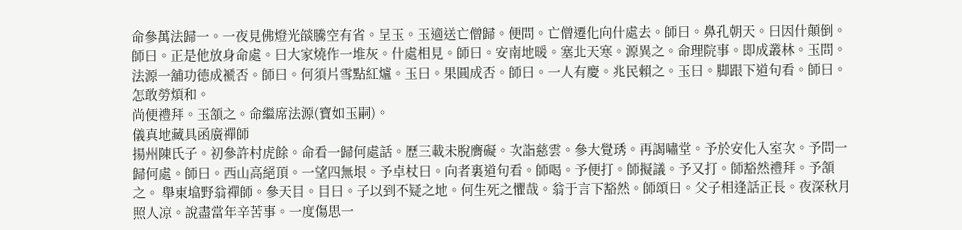命參萬法歸一。一夜見佛燈光燄騰空有省。呈玉。玉適送亡僧歸。便問。亡僧遷化向什處去。師曰。鼻孔朝天。曰因什顛倒。師曰。正是他放身命處。曰大家燒作一堆灰。什處相見。師曰。安南地暖。塞北天寒。源異之。命理院事。即成叢林。玉問。法源一舖功德成褫否。師曰。何須片雪點紅爐。玉曰。果圓成否。師曰。一人有慶。兆民賴之。玉曰。脚跟下道句看。師曰。怎敢勞煩和。
尚便禮拜。玉頷之。命繼席法源(寶如玉嗣)。
儀真地藏具函廣禪師
揚州陳氏子。初參許村虎餘。命看一歸何處話。歷三載未脫膺礙。次詣慈雲。參大覺琇。再謁嘯堂。予於安化入室次。予問一歸何處。師曰。西山高絕頂。一望四無垠。予卓杖曰。向者裏道句看。師喝。予便打。師擬議。予又打。師豁然禮拜。予頷之。 舉東墖野翁禪師。參天目。目曰。子以到不疑之地。何生死之懼哉。翁于言下豁然。師頌曰。父子相逢話正長。夜深秋月照人凉。說盡當年辛苦事。一度傷思一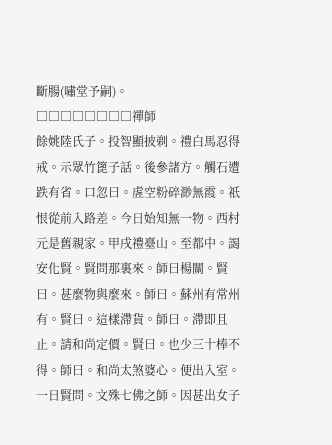斷腸(嘯堂予嗣)。
□□□□□□□□禪師
餘姚陸氏子。投智顯披剃。禮白馬忍得戒。示眾竹篦子話。後參諸方。觸石遭跌有省。口忽曰。虗空粉碎渺無霞。祇恨從前入路差。今日始知無一物。西村元是舊親家。甲戌禮臺山。至都中。謁安化賢。賢問那裏來。師曰楊關。賢曰。甚麼物與麼來。師曰。蘇州有常州有。賢曰。這樣滯貨。師曰。滯即且止。請和尚定價。賢曰。也少三十棒不得。師曰。和尚太煞婆心。便出入室。一日賢問。文殊七佛之師。因甚出女子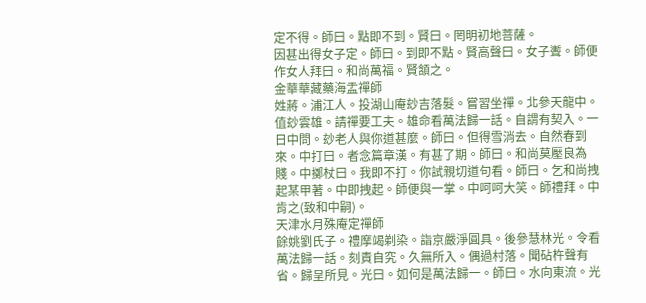定不得。師曰。點即不到。賢曰。罔明初地菩薩。
因甚出得女子定。師曰。到即不點。賢高聲曰。女子聻。師便作女人拜曰。和尚萬福。賢頷之。
金華華藏藥海盂禪師
姓蔣。浦江人。投湖山庵玅吉落髮。嘗習坐禪。北參天龍中。值玅雲雄。請禪要工夫。雄命看萬法歸一話。自謂有契入。一日中問。玅老人與你道甚麼。師曰。但得雪消去。自然春到來。中打曰。者念篇章漢。有甚了期。師曰。和尚莫壓良為賤。中擲杖曰。我即不打。你試親切道句看。師曰。乞和尚拽起某甲著。中即拽起。師便與一掌。中呵呵大笑。師禮拜。中肯之(致和中嗣)。
天津水月殊庵定禪師
餘姚劉氏子。禮摩竭剃染。詣京嚴淨圓具。後參慧林光。令看萬法歸一話。刻責自究。久無所入。偶過村落。聞砧杵聲有省。歸呈所見。光曰。如何是萬法歸一。師曰。水向東流。光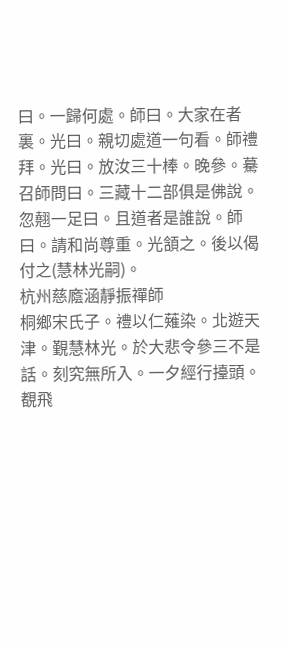曰。一歸何處。師曰。大家在者裏。光曰。親切處道一句看。師禮拜。光曰。放汝三十棒。晚參。驀召師問曰。三藏十二部俱是佛說。忽翹一足曰。且道者是誰說。師曰。請和尚尊重。光頷之。後以偈付之(慧林光嗣)。
杭州慈廕涵靜振禪師
桐鄉宋氏子。禮以仁薙染。北遊天津。覲慧林光。於大悲令參三不是話。刻究無所入。一夕經行擡頭。覩飛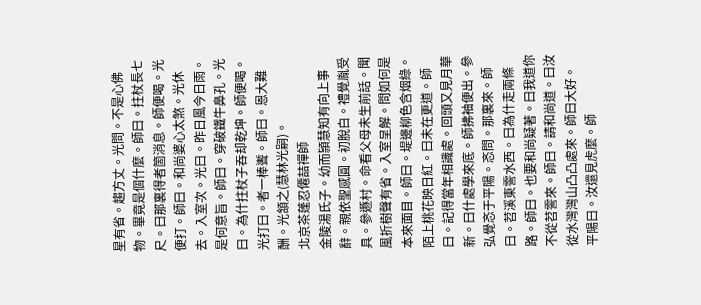星有省。趨方丈。光問。不是心佛物。畢竟是個什麼。師曰。拄杖長七尺。曰那裏得者箇消息。師便喝。光便打。師曰。和尚婆心太煞。光休去。入室次。光曰。昨日風今日雨。是何意旨。師曰。穿破鐵牛鼻孔。光曰。為什拄杖子吞却乾坤。師便喝。光打曰。者一棒聻。師曰。恩大難酬。光頷之(慧林光嗣)。
北京茶蓬忍僊喆禪師
金陵湯氏子。幼而頴慧知有向上事辭。親依聖感圓。初脫白。禮覺胤受具。參遯村。命看父母未生前話。聞風折樹聲有省。入室呈解。問如何是本來面目。師曰。堤邊柳色含烟綠。陌上桃花映日紅。曰未在更道。師曰。記得當年相識處。回頭又見月華新。曰什處學來底。師拂袖便出。參弘覺忞于平陽。忞問。那裏來。師曰。苕溪東霅水西。曰為什走兩條路。師曰。也要和尚疑著。曰我道你不從苕霅來。師曰。請和尚道。曰汝從水灣灣山凸凸處來。師曰大好。
平陽曰。汝還見虎麼。師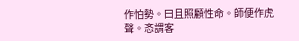作怕勢。曰且照顧性命。師便作虎聲。忞謂客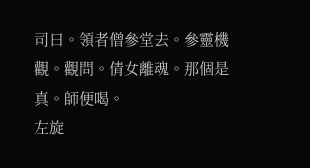司曰。領者僧參堂去。參靈機觀。觀問。倩女離魂。那個是真。師便喝。
左旋